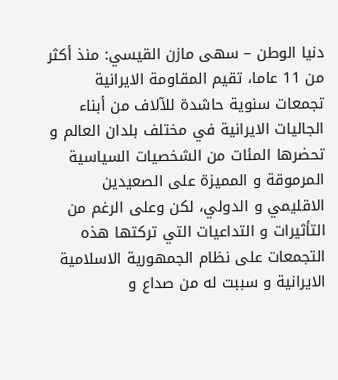دنيا الوطن – سهى مازن القيسي: منذ أکثر من 11 عاما، تقيم المقاومة الايرانية تجمعات سنوية حاشدة للآلاف من أبناء الجاليات الايرانية في مختلف بلدان العالم و تحضرها المئات من الشخصيات السياسية المرموقة و المميزة على الصعيدين الاقليمي و الدولي، لکن وعلى الرغم من التأثيرات و التداعيات التي ترکتها هذه التجمعات على نظام الجمهورية الاسلامية الايرانية و سببت له من صداع و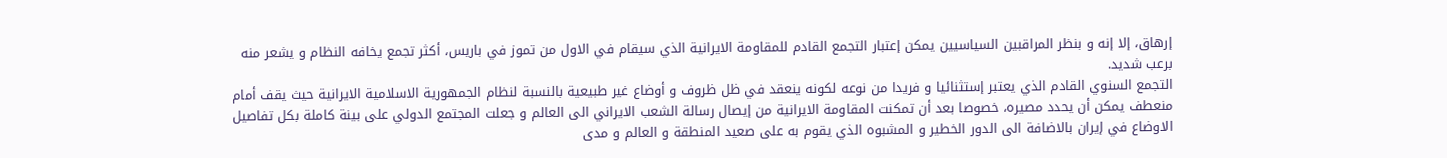إرهاق، إلا إنه و بنظر المراقبين السياسيين يمکن إعتبار التجمع القادم للمقاومة الايرانية الذي سيقام في الاول من تموز في باريس، أکثر تجمع يخافه النظام و يشعر منه برعب شديد.
التجمع السنوي القادم الذي يعتبر إستثنائيا و فريدا من نوعه لکونه ينعقد في ظل ظروف و أوضاع غير طبيعية بالنسبة لنظام الجمهورية الاسلامية الايرانية حيث يقف أمام منعطف يمکن أن يحدد مصيره، خصوصا بعد أن تمکنت المقاومة الايرانية من إيصال رسالة الشعب الايراني الى العالم و جعلت المجتمع الدولي على بينة کاملة بکل تفاصيل الاوضاع في إيران بالاضافة الى الدور الخطير و المشبوه الذي يقوم به على صعيد المنطقة و العالم و مدى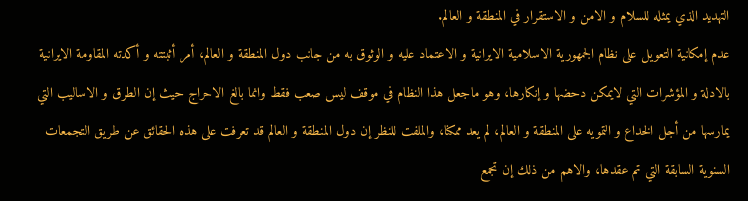التهديد الذي يمثله للسلام و الامن و الاستقرار في المنطقة و العالم.
عدم إمکانية التعويل على نظام الجمهورية الاسلامية الايرانية و الاعتماد عليه و الوثوق به من جانب دول المنطقة و العالم، أمر أثبتته و أکدته المقاومة الايرانية بالادلة و المؤشرات التي لايمکن دحضها و إنکارها، وهو ماجعل هذا النظام في موقف ليس صعب فقط وانما بالغ الاحراج حيث إن الطرق و الاساليب التي يمارسها من أجل الخداع و التمويه على المنطقة و العالم، لم يعد ممکنا، والملفت للنظر إن دول المنطقة و العالم قد تعرفت على هذه الحقائق عن طريق التجمعات السنوية السابقة التي تم عقدها، والاهم من ذلك إن تجمع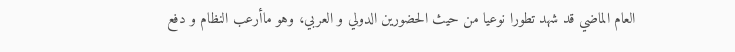العام الماضي قد شهد تطورا نوعيا من حيث الحضورين الدولي و العربي، وهو ماأرعب النظام و دفع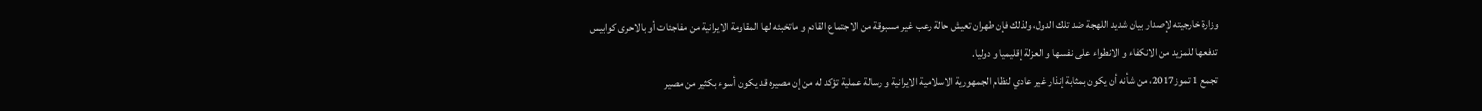وزارة خارجيته لإصدار بيان شديد اللهجة ضد تلك الدول، ولذلك فإن طهران تعيش حالة رعب غير مسبوقة من الاجتماع القادم و ماتخبئه لها المقاومة الايرانية من مفاجئات أو بالاحرى کوابيس تدفعها للمزيد من الانکفاء و الانطواء على نفسها و العزلة إقليميا و دوليا.
تجمع 1 تموز2017، من شأنه أن يکون بمثابة إنذار غير عادي لنظام الجمهورية الاسلامية الايرانية و رسالة عملية تؤکد له من إن مصيره قد يکون أسوء بکثير من مصير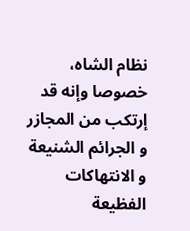نظام الشاه، خصوصا وإنه قد إرتکب من المجازر و الجرائم الشنيعة و الانتهاکات الفظيعة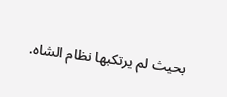بحيث لم يرتکبها نظام الشاه.